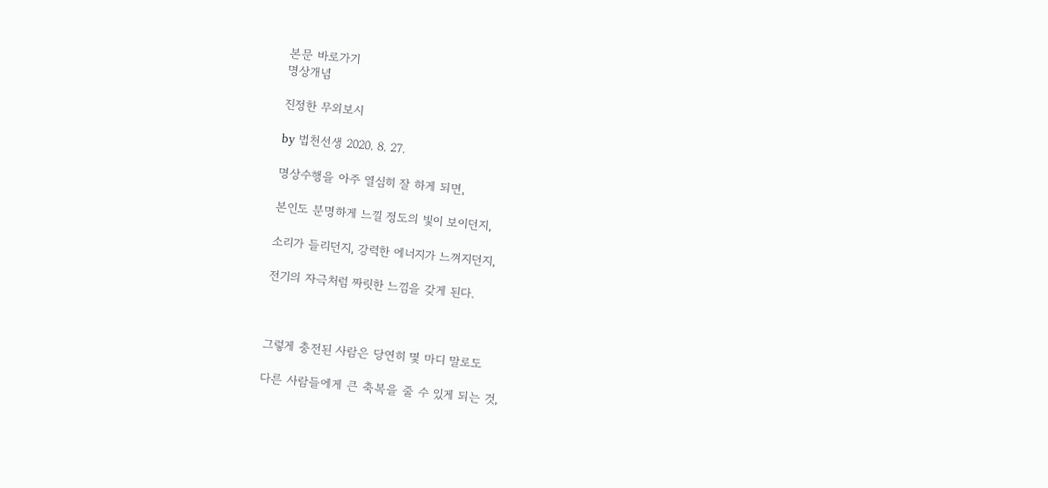본문 바로가기
명상개념

진정한 무외보시

by 법천선생 2020. 8. 27.

명상수행을 아주 열심히 잘 하게 되면,

본인도 분명하게 느낄 정도의 빛이 보이던지,

소리가 들리던지, 강력한 에너지가 느껴지던지,

전기의 자극처럼 짜릿한 느낌을 갖게 된다.



그렇게 충전된 사람은 당연히 몇 마디 말로도

다른 사람들에게 큰 축복을 줄 수 있게 되는 것,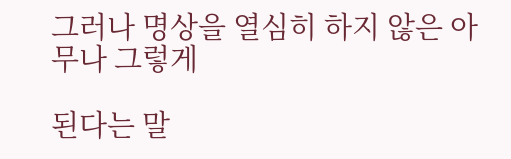그러나 명상을 열심히 하지 않은 아무나 그렇게

된다는 말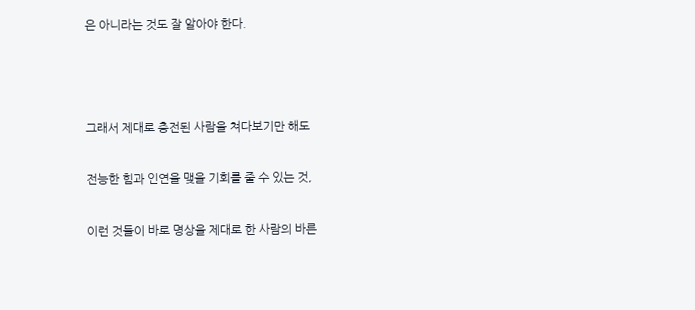은 아니라는 것도 잘 알아야 한다.



그래서 제대로 충전된 사람을 쳐다보기만 해도

전능한 힘과 인연을 맺을 기회를 줄 수 있는 것,

이런 것들이 바로 명상을 제대로 한 사람의 바른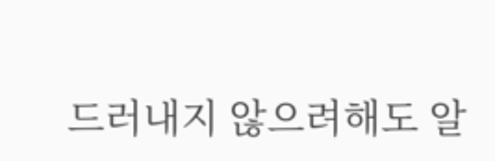드러내지 않으려해도 알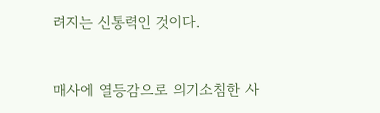려지는 신통력인 것이다.



매사에 열등감으로 의기소침한 사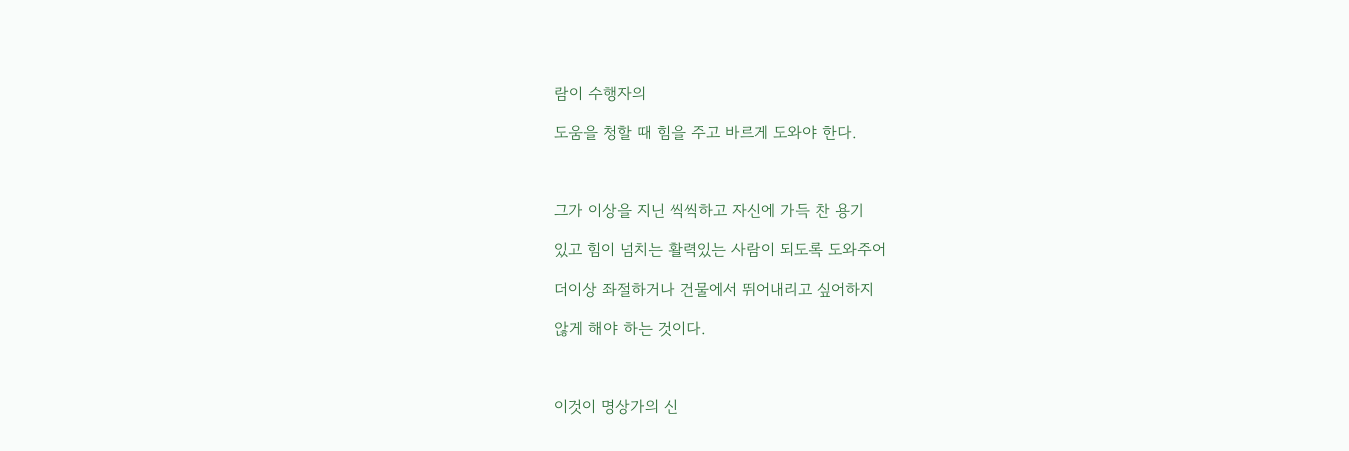람이 수행자의

도움을 청할 때 힘을 주고 바르게 도와야 한다.



그가 이상을 지닌 씩씩하고 자신에 가득 찬 용기

있고 힘이 넘치는 활력있는 사람이 되도록 도와주어

더이상 좌절하거나 건물에서 뛰어내리고 싶어하지

않게 해야 하는 것이다.



이것이 명상가의 신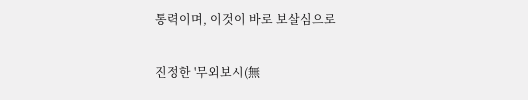통력이며, 이것이 바로 보살심으로

진정한 '무외보시(無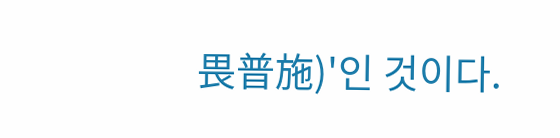畏普施)'인 것이다.